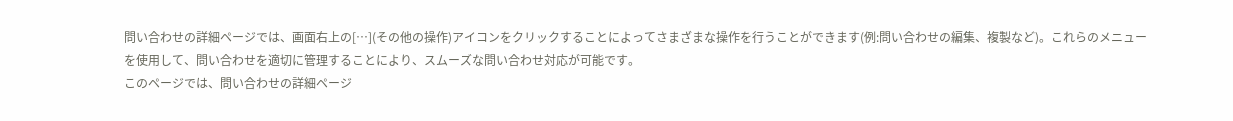問い合わせの詳細ページでは、画面右上の[…](その他の操作)アイコンをクリックすることによってさまざまな操作を行うことができます(例:問い合わせの編集、複製など)。これらのメニューを使用して、問い合わせを適切に管理することにより、スムーズな問い合わせ対応が可能です。
このページでは、問い合わせの詳細ページ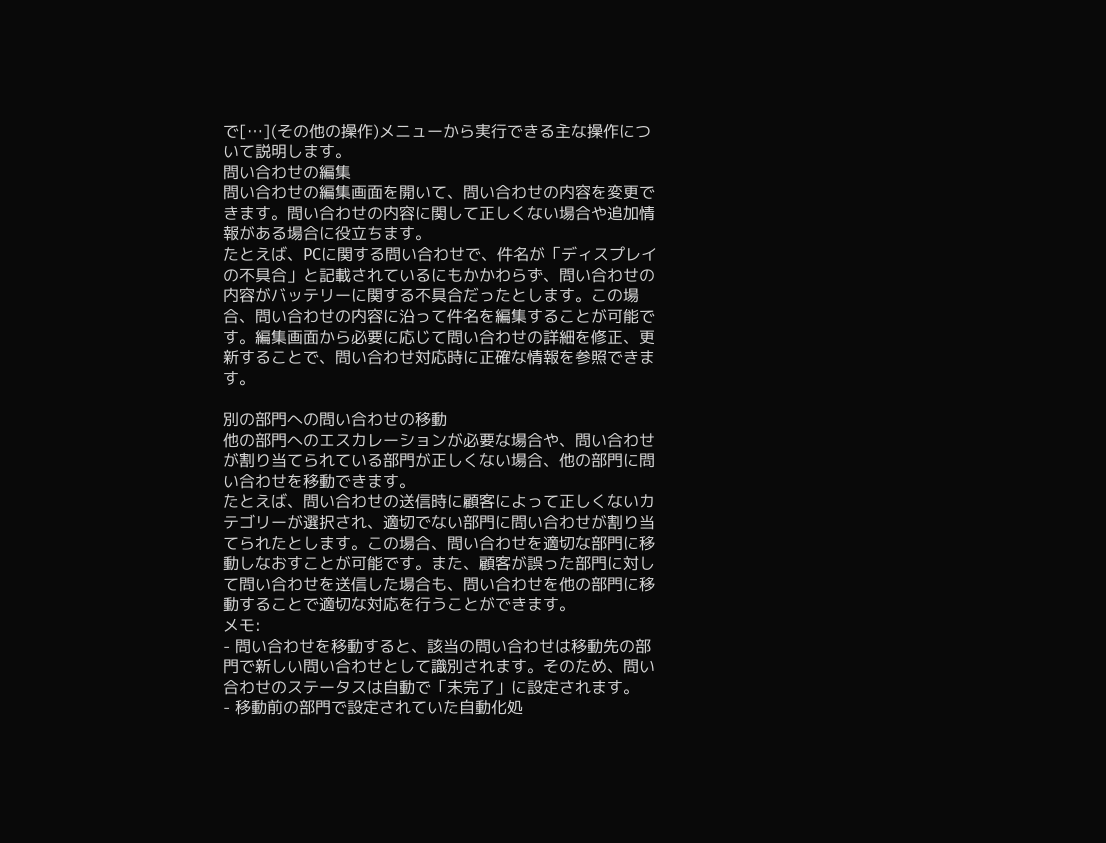で[…](その他の操作)メニューから実行できる主な操作について説明します。
問い合わせの編集
問い合わせの編集画面を開いて、問い合わせの内容を変更できます。問い合わせの内容に関して正しくない場合や追加情報がある場合に役立ちます。
たとえば、PCに関する問い合わせで、件名が「ディスプレイの不具合」と記載されているにもかかわらず、問い合わせの内容がバッテリーに関する不具合だったとします。この場合、問い合わせの内容に沿って件名を編集することが可能です。編集画面から必要に応じて問い合わせの詳細を修正、更新することで、問い合わせ対応時に正確な情報を参照できます。

別の部門への問い合わせの移動
他の部門へのエスカレーションが必要な場合や、問い合わせが割り当てられている部門が正しくない場合、他の部門に問い合わせを移動できます。
たとえば、問い合わせの送信時に顧客によって正しくないカテゴリーが選択され、適切でない部門に問い合わせが割り当てられたとします。この場合、問い合わせを適切な部門に移動しなおすことが可能です。また、顧客が誤った部門に対して問い合わせを送信した場合も、問い合わせを他の部門に移動することで適切な対応を行うことができます。
メモ:
- 問い合わせを移動すると、該当の問い合わせは移動先の部門で新しい問い合わせとして識別されます。そのため、問い合わせのステータスは自動で「未完了」に設定されます。
- 移動前の部門で設定されていた自動化処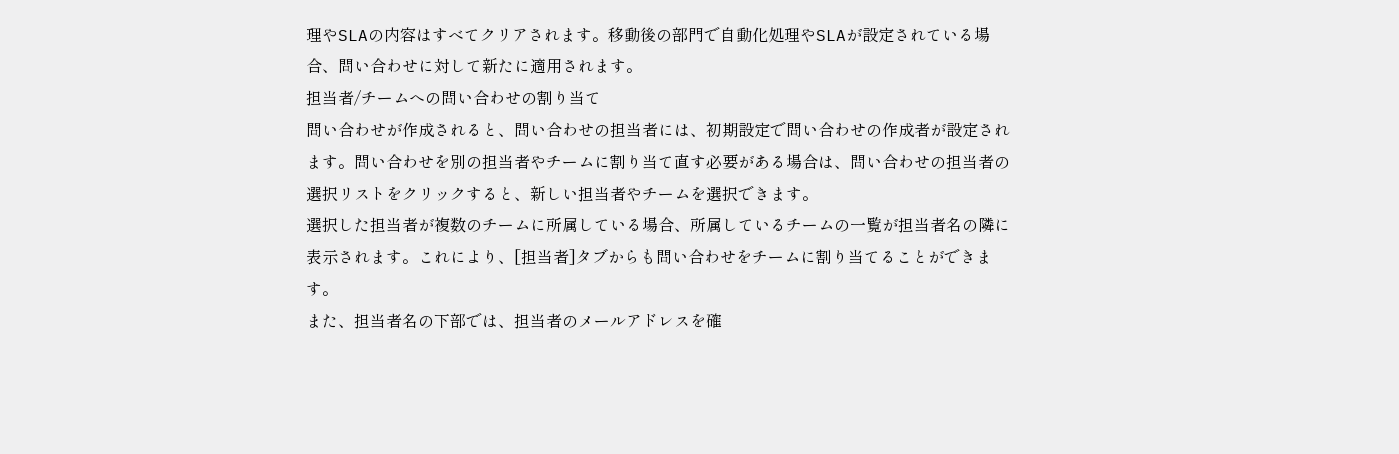理やSLAの内容はすべてクリアされます。移動後の部門で自動化処理やSLAが設定されている場合、問い合わせに対して新たに適用されます。
担当者/チームへの問い合わせの割り当て
問い合わせが作成されると、問い合わせの担当者には、初期設定で問い合わせの作成者が設定されます。問い合わせを別の担当者やチームに割り当て直す必要がある場合は、問い合わせの担当者の選択リストをクリックすると、新しい担当者やチームを選択できます。
選択した担当者が複数のチームに所属している場合、所属しているチームの一覧が担当者名の隣に表示されます。これにより、[担当者]タブからも問い合わせをチームに割り当てることができます。
また、担当者名の下部では、担当者のメールアドレスを確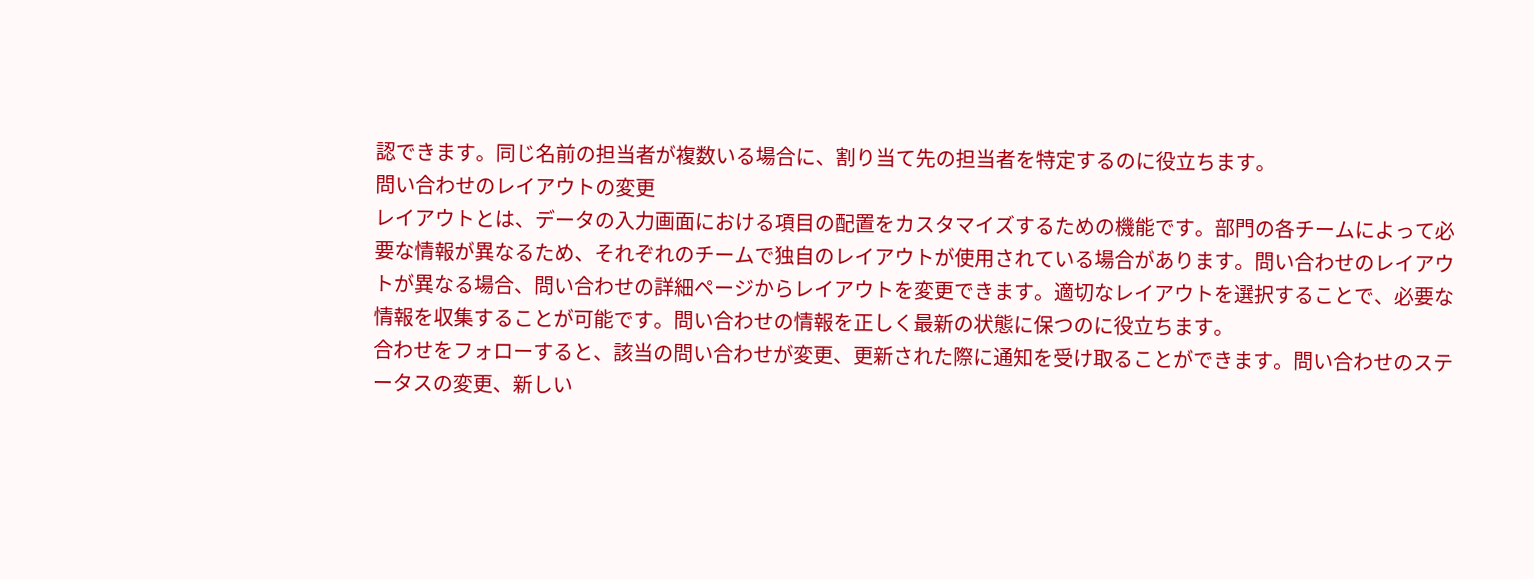認できます。同じ名前の担当者が複数いる場合に、割り当て先の担当者を特定するのに役立ちます。
問い合わせのレイアウトの変更
レイアウトとは、データの入力画面における項目の配置をカスタマイズするための機能です。部門の各チームによって必要な情報が異なるため、それぞれのチームで独自のレイアウトが使用されている場合があります。問い合わせのレイアウトが異なる場合、問い合わせの詳細ページからレイアウトを変更できます。適切なレイアウトを選択することで、必要な情報を収集することが可能です。問い合わせの情報を正しく最新の状態に保つのに役立ちます。
合わせをフォローすると、該当の問い合わせが変更、更新された際に通知を受け取ることができます。問い合わせのステータスの変更、新しい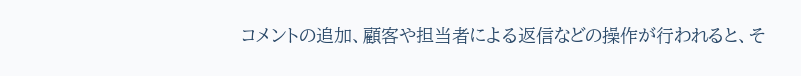コメントの追加、顧客や担当者による返信などの操作が行われると、そ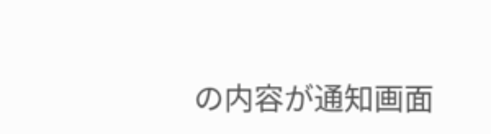の内容が通知画面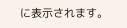に表示されます。